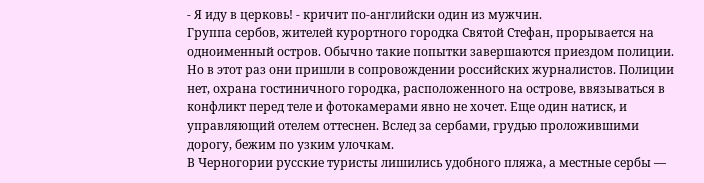- Я иду в церковь! - кричит по-английски один из мужчин.
Группа сербов, жителей курортного городка Святой Стефан, прорывается на одноименный остров. Обычно такие попытки завершаются приездом полиции. Но в этот раз они пришли в сопровождении российских журналистов. Полиции нет, охрана гостиничного городка, расположенного на острове, ввязываться в конфликт перед теле и фотокамерами явно не хочет. Еще один натиск, и управляющий отелем оттеснен. Вслед за сербами, грудью проложившими дорогу, бежим по узким улочкам.
В Черногории русские туристы лишились удобного пляжа, а местные сербы —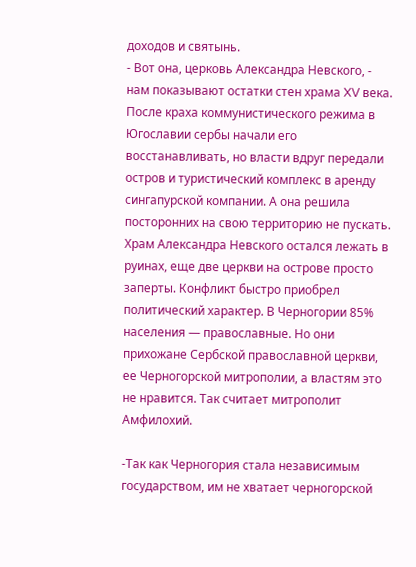доходов и святынь.
- Вот она, церковь Александра Невского, - нам показывают остатки стен храма XV века. После краха коммунистического режима в Югославии сербы начали его восстанавливать, но власти вдруг передали остров и туристический комплекс в аренду сингапурской компании. А она решила посторонних на свою территорию не пускать.
Храм Александра Невского остался лежать в руинах, еще две церкви на острове просто заперты. Конфликт быстро приобрел политический характер. В Черногории 85% населения — православные. Но они прихожане Сербской православной церкви, ее Черногорской митрополии, а властям это не нравится. Так считает митрополит Амфилохий.

-Так как Черногория стала независимым государством, им не хватает черногорской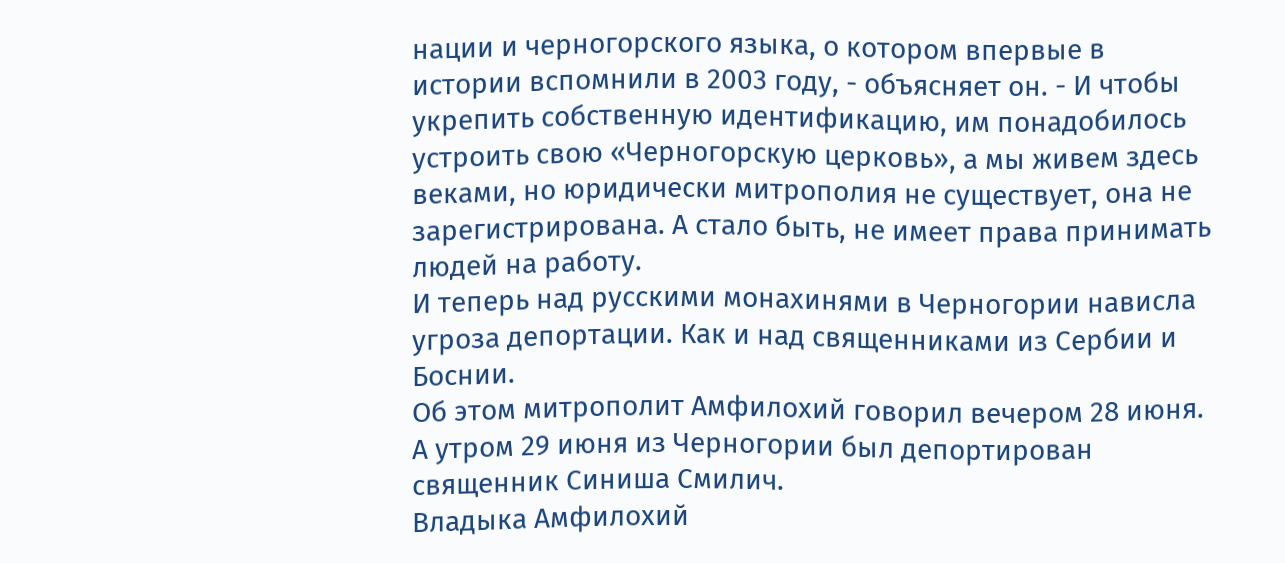нации и черногорского языка, о котором впервые в истории вспомнили в 2003 году, - объясняет он. - И чтобы укрепить собственную идентификацию, им понадобилось устроить свою «Черногорскую церковь», а мы живем здесь веками, но юридически митрополия не существует, она не зарегистрирована. А стало быть, не имеет права принимать людей на работу.
И теперь над русскими монахинями в Черногории нависла угроза депортации. Как и над священниками из Сербии и Боснии.
Об этом митрополит Амфилохий говорил вечером 28 июня. А утром 29 июня из Черногории был депортирован священник Синиша Смилич.
Владыка Амфилохий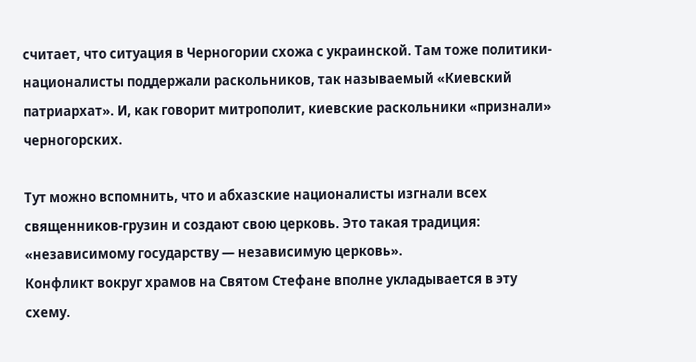считает, что ситуация в Черногории схожа с украинской. Там тоже политики-националисты поддержали раскольников, так называемый «Киевский патриархат». И, как говорит митрополит, киевские раскольники «признали» черногорских.

Тут можно вспомнить, что и абхазские националисты изгнали всех священников-грузин и создают свою церковь. Это такая традиция: «независимому государству — независимую церковь».
Конфликт вокруг храмов на Святом Стефане вполне укладывается в эту схему.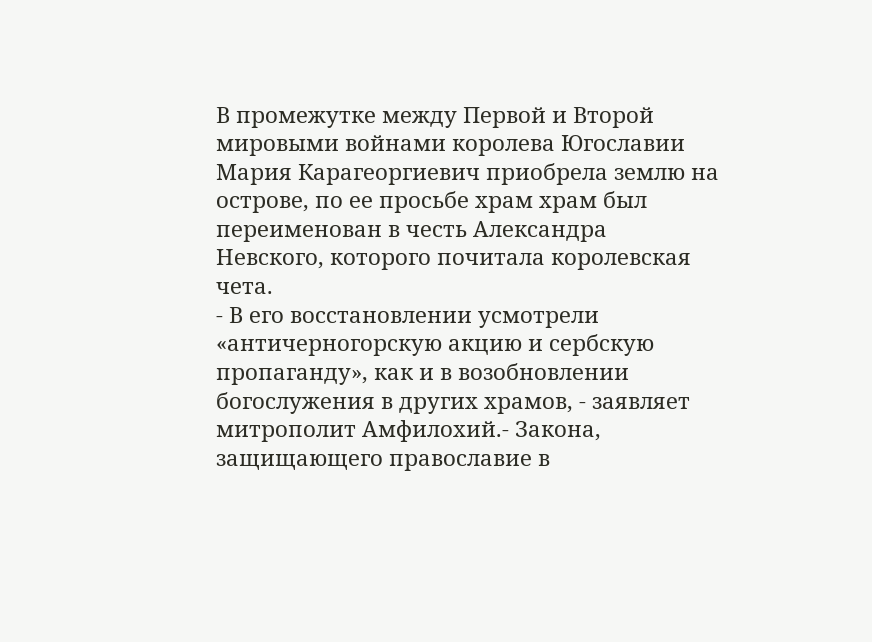В промежутке между Первой и Второй мировыми войнами королева Югославии Мария Карагеоргиевич приобрела землю на острове, по ее просьбе храм храм был переименован в честь Александра Невского, которого почитала королевская чета.
- В его восстановлении усмотрели «античерногорскую акцию и сербскую пропаганду», как и в возобновлении богослужения в других храмов, - заявляет митрополит Амфилохий.- Закона, защищающего православие в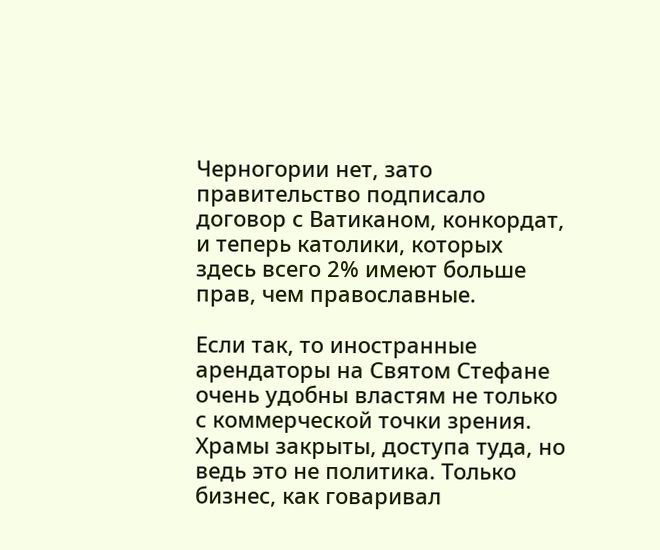Черногории нет, зато правительство подписало договор с Ватиканом, конкордат, и теперь католики, которых здесь всего 2% имеют больше прав, чем православные.

Если так, то иностранные арендаторы на Святом Стефане очень удобны властям не только с коммерческой точки зрения. Храмы закрыты, доступа туда, но ведь это не политика. Только бизнес, как говаривал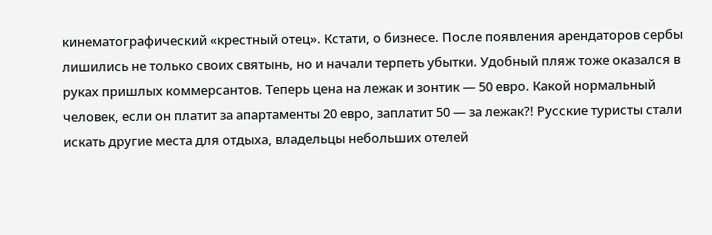кинематографический «крестный отец». Кстати, о бизнесе. После появления арендаторов сербы лишились не только своих святынь, но и начали терпеть убытки. Удобный пляж тоже оказался в руках пришлых коммерсантов. Теперь цена на лежак и зонтик — 50 евро. Какой нормальный человек, если он платит за апартаменты 20 евро, заплатит 50 — за лежак?! Русские туристы стали искать другие места для отдыха, владельцы небольших отелей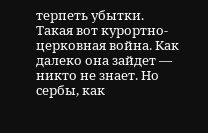терпеть убытки.
Такая вот курортно-церковная война. Как далеко она зайдет — никто не знает. Но сербы, как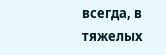всегда, в тяжелых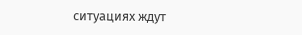ситуациях ждут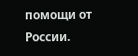помощи от России.